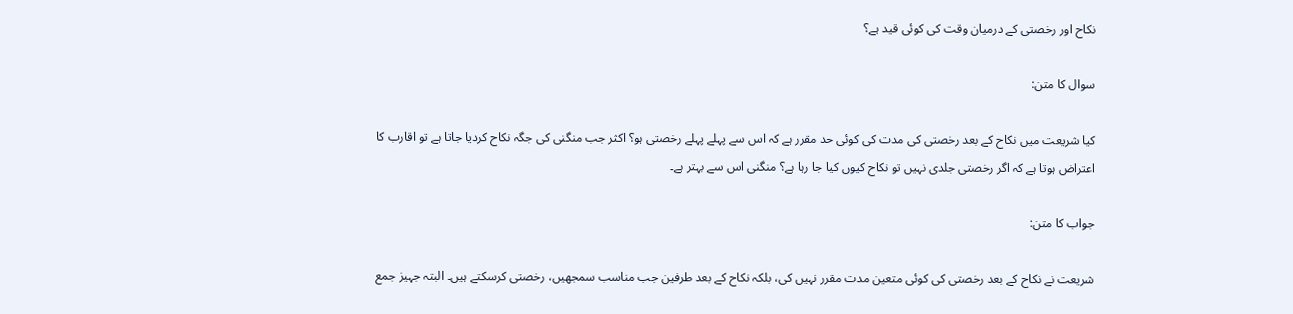نکاح اور رخصتی کے درمیان وقت کی کوئی قید ہے؟

سوال کا متن:

کیا شریعت میں نکاح کے بعد رخصتی کی مدت کی کوئی حد مقرر ہے کہ اس سے پہلے پہلے رخصتی ہو؟ اکثر جب منگنی کی جگہ نکاح کردیا جاتا ہے تو اقارب کا اعتراض ہوتا ہے کہ اگر رخصتی جلدی نہیں تو نکاح کیوں کیا جا رہا ہے؟ منگنی اس سے بہتر ہے۔

جواب کا متن:

شریعت نے نکاح کے بعد رخصتی کی کوئی متعین مدت مقرر نہیں کی، بلکہ نکاح کے بعد طرفین جب مناسب سمجھیں، رخصتی کرسکتے ہیں۔ البتہ جہیز جمع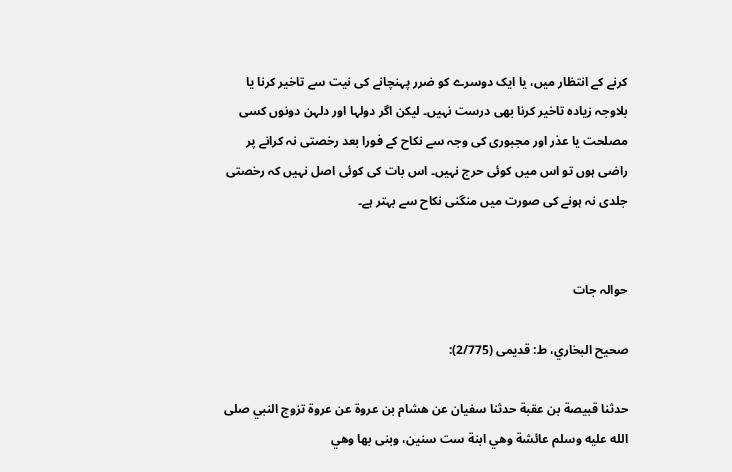کرنے کے انتظار میں، یا ایک دوسرے کو ضرر پہنچانے کی نیت سے تاخیر کرنا یا بلاوجہ زیادہ تاخیر کرنا بھی درست نہیں۔ لیکن اگر دولہا اور دلہن دونوں کسی مصلحت یا عذر اور مجبوری کی وجہ سے نکاح کے فورا بعد رخصتی نہ کرانے پر راضی ہوں تو اس میں کوئی حرج نہیں۔ اس بات کی کوئی اصل نہیں کہ رخصتی جلدی نہ ہونے کی صورت میں منگنی نکاح سے بہتر ہے۔


حوالہ جات

صحيح البخاري، ط: قدیمی (2/775):

حدثنا قبيصة بن عقبة حدثنا سفيان عن هشام بن عروة عن عروة تزوج النبي صلى الله عليه وسلم عائشة وهي ابنة ست سنين، وبنى بها وهي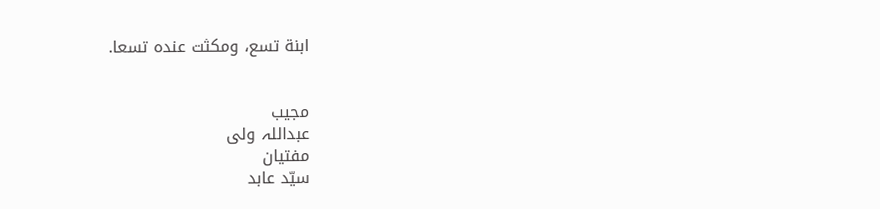ابنة تسع، ومكثت عنده تسعا.


مجيب
عبداللہ ولی
مفتیان
سیّد عابد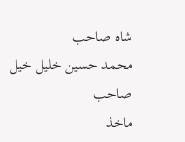شاہ صاحب
محمد حسین خلیل خیل صاحب
ماخذ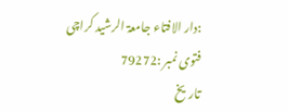:دار الافتاء جامعۃ الرشید کراچی
فتوی نمبر :79272
تاریخ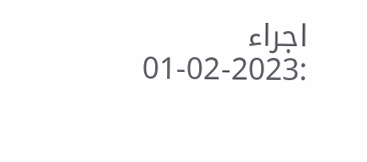اجراء :2023-02-01